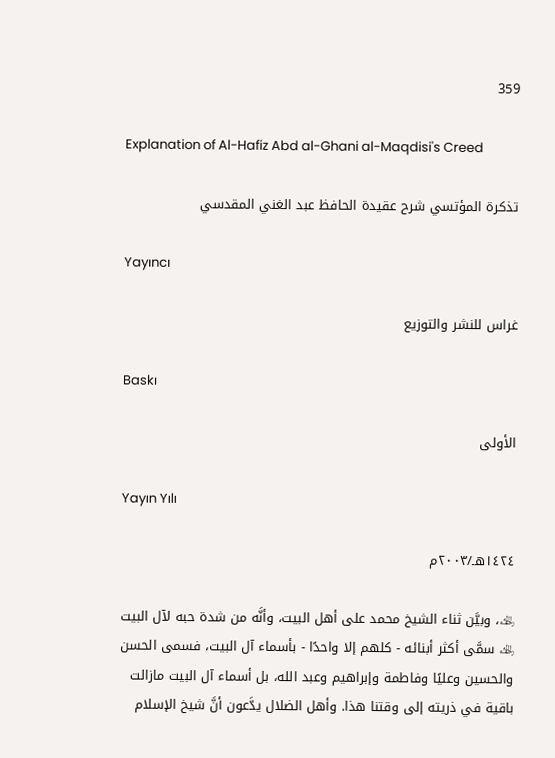359

Explanation of Al-Hafiz Abd al-Ghani al-Maqdisi's Creed

تذكرة المؤتسي شرح عقيدة الحافظ عبد الغني المقدسي

Yayıncı

غراس للنشر والتوزيع

Baskı

الأولى

Yayın Yılı

١٤٢٤هـ/٢٠٠٣م

﵀، وبيَّن ثناء الشيخ محمد على أهل البيت، وأنَّه من شدة حبه لآل البيت ﵀ سمَّى أكثر أبنائه - كلهم إلا واحدًا - بأسماء آل البيت، فسمى الحسن والحسين وعليًا وفاطمة وإبراهيم وعبد الله، بل أسماء آل البيت مازالت باقية في ذريته إلى وقتنا هذا. وأهل الضلال يدَّعون أنَّ شيخ الإسلام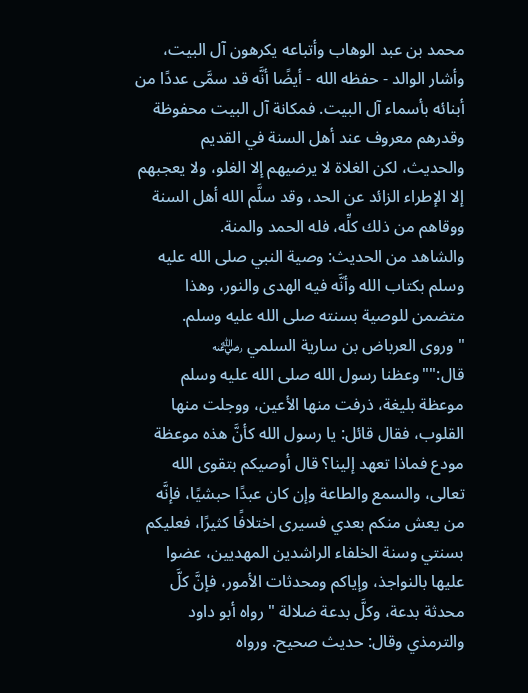محمد بن عبد الوهاب وأتباعه يكرهون آل البيت، وأشار الوالد - حفظه الله - أيضًا أنَّه قد سمَّى عددًا من أبنائه بأسماء آل البيت. فمكانة آل البيت محفوظة وقدرهم معروف عند أهل السنة في القديم والحديث، لكن الغلاة لا يرضيهم إلا الغلو، ولا يعجبهم إلا الإطراء الزائد عن الحد، وقد سلَّم الله أهل السنة ووقاهم من ذلك كلِّه، فله الحمد والمنة.
والشاهد من الحديث: وصية النبي صلى الله عليه وسلم بكتاب الله وأنَّه فيه الهدى والنور، وهذا متضمن للوصية بسنته صلى الله عليه وسلم.
" وروى العرباض بن سارية السلمي ﵁ قال:""وعظنا رسول الله صلى الله عليه وسلم موعظة بليغة، ذرفت منها الأعين، ووجلت منها القلوب، فقال قائل: يا رسول الله كأنَّ هذه موعظة مودع فماذا تعهد إلينا؟ قال أوصيكم بتقوى الله تعالى، والسمع والطاعة وإن كان عبدًا حبشيًا، فإنَّه من يعش منكم بعدي فسيرى اختلافًا كثيرًا، فعليكم بسنتي وسنة الخلفاء الراشدين المهديين، عضوا عليها بالنواجذ، وإياكم ومحدثات الأمور، فإنَّ كلَّ محدثة بدعة، وكلَّ بدعة ضلالة " رواه أبو داود والترمذي وقال: حديث صحيح. ورواه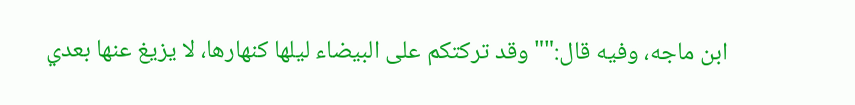ابن ماجه، وفيه قال:""وقد تركتكم على البيضاء ليلها كنهارها، لا يزيغ عنها بعدي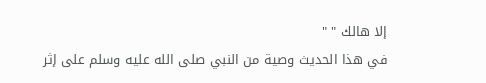إلا هالك " "
في هذا الحديث وصية من النبي صلى الله عليه وسلم على إثر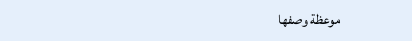موعظة وصفها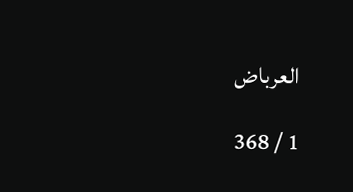العرباض

1 / 368